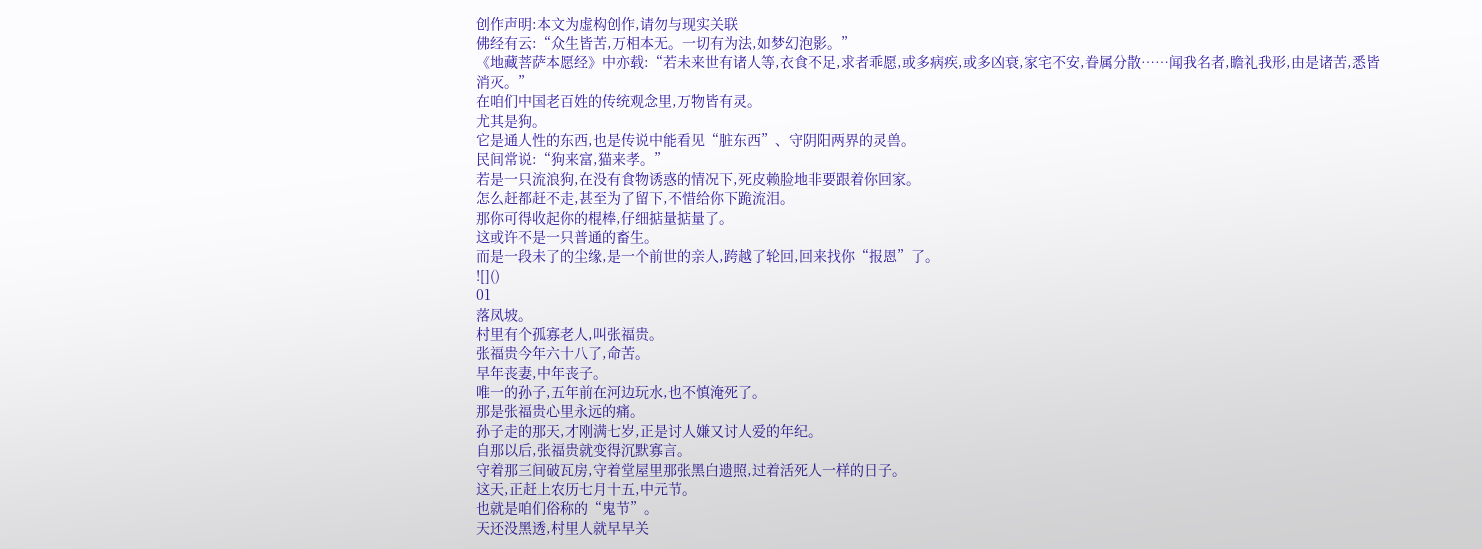创作声明:本文为虚构创作,请勿与现实关联
佛经有云:“众生皆苦,万相本无。一切有为法,如梦幻泡影。”
《地藏菩萨本愿经》中亦载:“若未来世有诸人等,衣食不足,求者乖愿,或多病疾,或多凶衰,家宅不安,眷属分散……闻我名者,瞻礼我形,由是诸苦,悉皆消灭。”
在咱们中国老百姓的传统观念里,万物皆有灵。
尤其是狗。
它是通人性的东西,也是传说中能看见“脏东西”、守阴阳两界的灵兽。
民间常说:“狗来富,猫来孝。”
若是一只流浪狗,在没有食物诱惑的情况下,死皮赖脸地非要跟着你回家。
怎么赶都赶不走,甚至为了留下,不惜给你下跪流泪。
那你可得收起你的棍棒,仔细掂量掂量了。
这或许不是一只普通的畜生。
而是一段未了的尘缘,是一个前世的亲人,跨越了轮回,回来找你“报恩”了。
![]()
01
落凤坡。
村里有个孤寡老人,叫张福贵。
张福贵今年六十八了,命苦。
早年丧妻,中年丧子。
唯一的孙子,五年前在河边玩水,也不慎淹死了。
那是张福贵心里永远的痛。
孙子走的那天,才刚满七岁,正是讨人嫌又讨人爱的年纪。
自那以后,张福贵就变得沉默寡言。
守着那三间破瓦房,守着堂屋里那张黑白遗照,过着活死人一样的日子。
这天,正赶上农历七月十五,中元节。
也就是咱们俗称的“鬼节”。
天还没黑透,村里人就早早关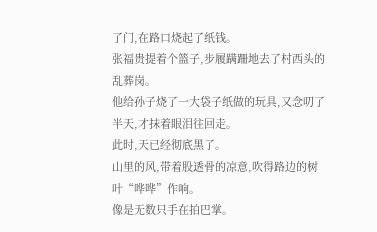了门,在路口烧起了纸钱。
张福贵提着个篮子,步履蹒跚地去了村西头的乱葬岗。
他给孙子烧了一大袋子纸做的玩具,又念叨了半天,才抹着眼泪往回走。
此时,天已经彻底黑了。
山里的风,带着股透骨的凉意,吹得路边的树叶“哗哗”作响。
像是无数只手在拍巴掌。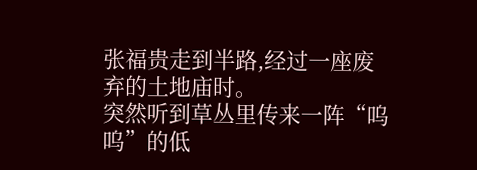张福贵走到半路,经过一座废弃的土地庙时。
突然听到草丛里传来一阵“呜呜”的低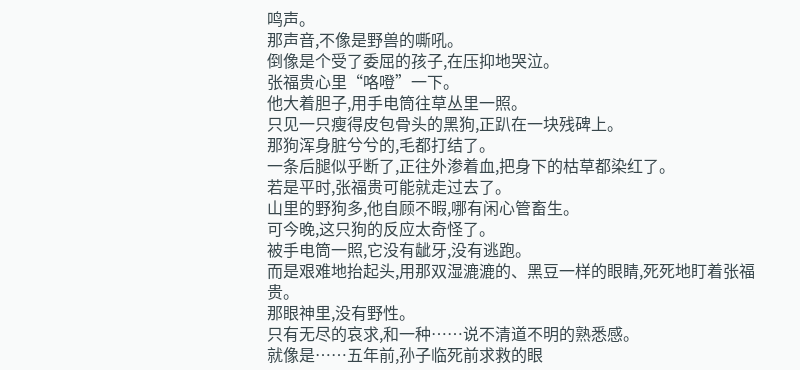鸣声。
那声音,不像是野兽的嘶吼。
倒像是个受了委屈的孩子,在压抑地哭泣。
张福贵心里“咯噔”一下。
他大着胆子,用手电筒往草丛里一照。
只见一只瘦得皮包骨头的黑狗,正趴在一块残碑上。
那狗浑身脏兮兮的,毛都打结了。
一条后腿似乎断了,正往外渗着血,把身下的枯草都染红了。
若是平时,张福贵可能就走过去了。
山里的野狗多,他自顾不暇,哪有闲心管畜生。
可今晚,这只狗的反应太奇怪了。
被手电筒一照,它没有龇牙,没有逃跑。
而是艰难地抬起头,用那双湿漉漉的、黑豆一样的眼睛,死死地盯着张福贵。
那眼神里,没有野性。
只有无尽的哀求,和一种……说不清道不明的熟悉感。
就像是……五年前,孙子临死前求救的眼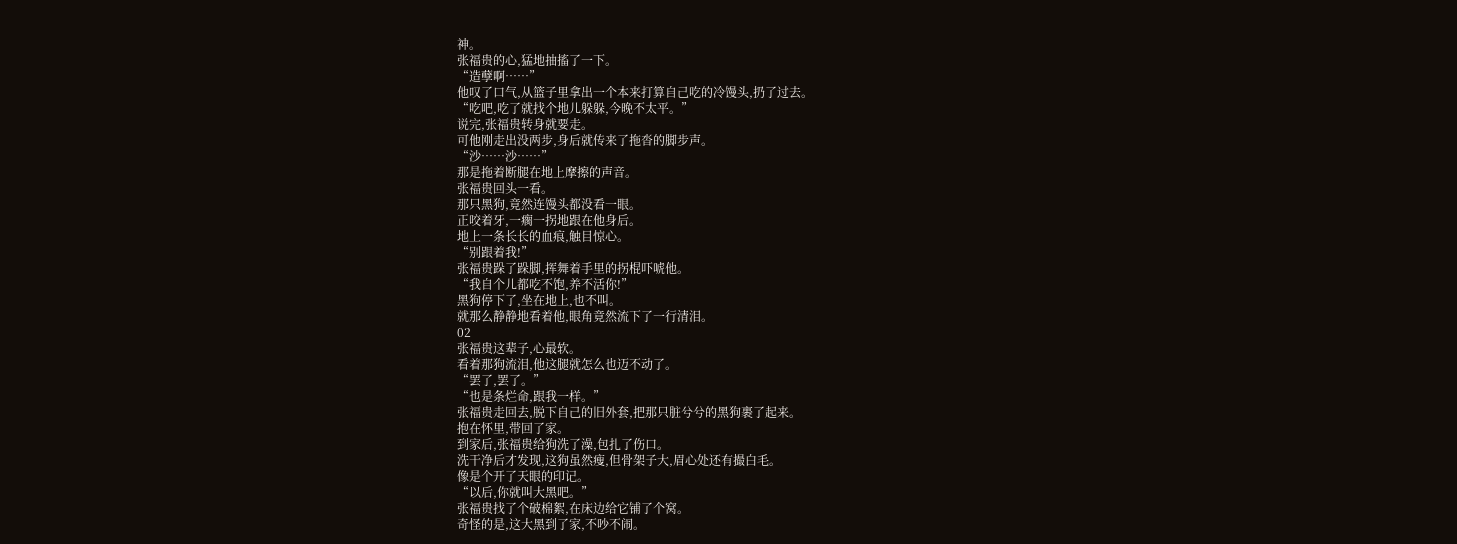神。
张福贵的心,猛地抽搐了一下。
“造孽啊……”
他叹了口气,从篮子里拿出一个本来打算自己吃的冷馒头,扔了过去。
“吃吧,吃了就找个地儿躲躲,今晚不太平。”
说完,张福贵转身就要走。
可他刚走出没两步,身后就传来了拖沓的脚步声。
“沙……沙……”
那是拖着断腿在地上摩擦的声音。
张福贵回头一看。
那只黑狗,竟然连馒头都没看一眼。
正咬着牙,一瘸一拐地跟在他身后。
地上一条长长的血痕,触目惊心。
“别跟着我!”
张福贵跺了跺脚,挥舞着手里的拐棍吓唬他。
“我自个儿都吃不饱,养不活你!”
黑狗停下了,坐在地上,也不叫。
就那么静静地看着他,眼角竟然流下了一行清泪。
02
张福贵这辈子,心最软。
看着那狗流泪,他这腿就怎么也迈不动了。
“罢了,罢了。”
“也是条烂命,跟我一样。”
张福贵走回去,脱下自己的旧外套,把那只脏兮兮的黑狗裹了起来。
抱在怀里,带回了家。
到家后,张福贵给狗洗了澡,包扎了伤口。
洗干净后才发现,这狗虽然瘦,但骨架子大,眉心处还有撮白毛。
像是个开了天眼的印记。
“以后,你就叫大黑吧。”
张福贵找了个破棉絮,在床边给它铺了个窝。
奇怪的是,这大黑到了家,不吵不闹。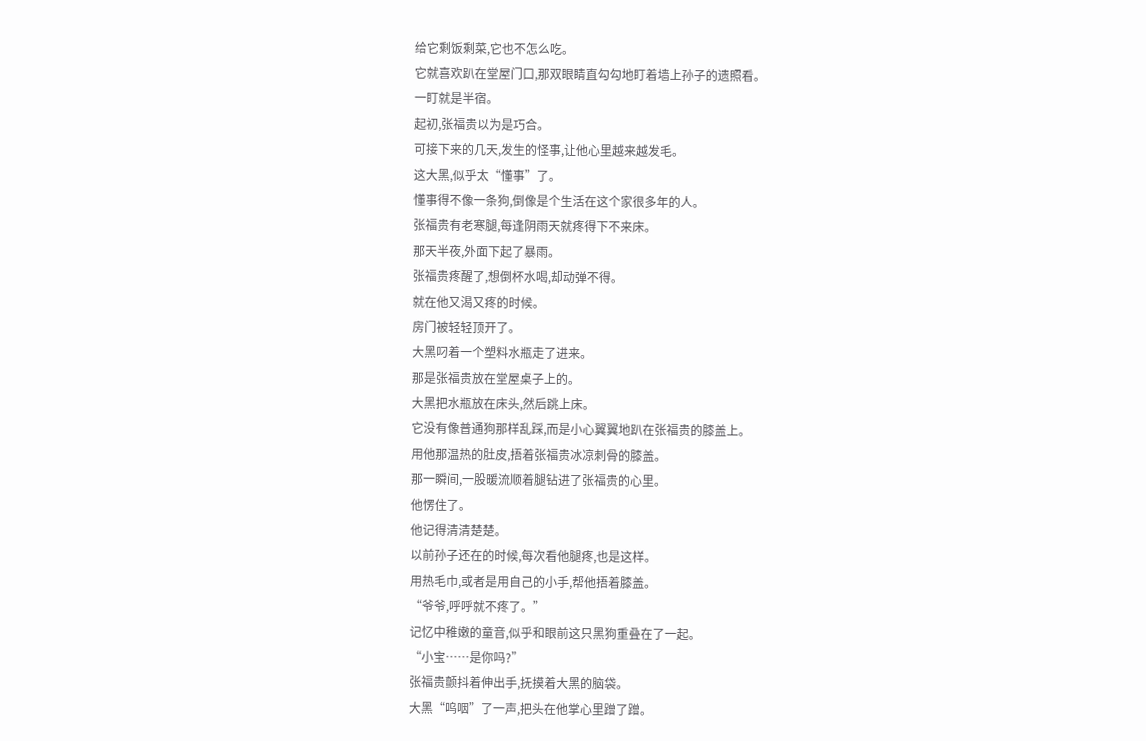给它剩饭剩菜,它也不怎么吃。
它就喜欢趴在堂屋门口,那双眼睛直勾勾地盯着墙上孙子的遗照看。
一盯就是半宿。
起初,张福贵以为是巧合。
可接下来的几天,发生的怪事,让他心里越来越发毛。
这大黑,似乎太“懂事”了。
懂事得不像一条狗,倒像是个生活在这个家很多年的人。
张福贵有老寒腿,每逢阴雨天就疼得下不来床。
那天半夜,外面下起了暴雨。
张福贵疼醒了,想倒杯水喝,却动弹不得。
就在他又渴又疼的时候。
房门被轻轻顶开了。
大黑叼着一个塑料水瓶走了进来。
那是张福贵放在堂屋桌子上的。
大黑把水瓶放在床头,然后跳上床。
它没有像普通狗那样乱踩,而是小心翼翼地趴在张福贵的膝盖上。
用他那温热的肚皮,捂着张福贵冰凉刺骨的膝盖。
那一瞬间,一股暖流顺着腿钻进了张福贵的心里。
他愣住了。
他记得清清楚楚。
以前孙子还在的时候,每次看他腿疼,也是这样。
用热毛巾,或者是用自己的小手,帮他捂着膝盖。
“爷爷,呼呼就不疼了。”
记忆中稚嫩的童音,似乎和眼前这只黑狗重叠在了一起。
“小宝……是你吗?”
张福贵颤抖着伸出手,抚摸着大黑的脑袋。
大黑“呜咽”了一声,把头在他掌心里蹭了蹭。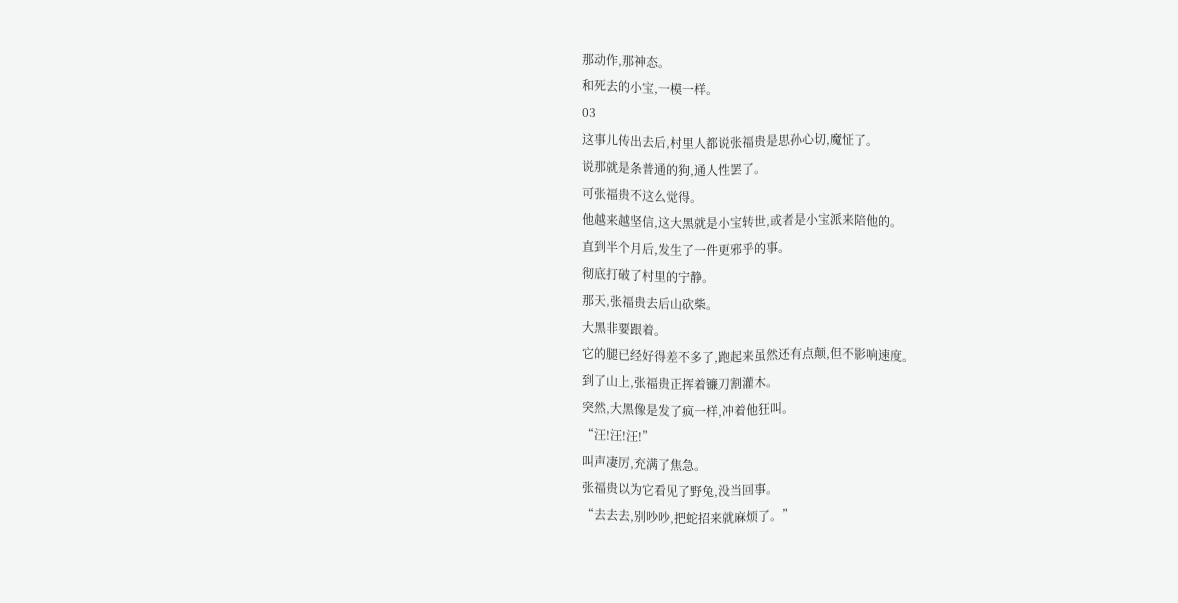那动作,那神态。
和死去的小宝,一模一样。
03
这事儿传出去后,村里人都说张福贵是思孙心切,魔怔了。
说那就是条普通的狗,通人性罢了。
可张福贵不这么觉得。
他越来越坚信,这大黑就是小宝转世,或者是小宝派来陪他的。
直到半个月后,发生了一件更邪乎的事。
彻底打破了村里的宁静。
那天,张福贵去后山砍柴。
大黑非要跟着。
它的腿已经好得差不多了,跑起来虽然还有点颠,但不影响速度。
到了山上,张福贵正挥着镰刀割灌木。
突然,大黑像是发了疯一样,冲着他狂叫。
“汪!汪!汪!”
叫声凄厉,充满了焦急。
张福贵以为它看见了野兔,没当回事。
“去去去,别吵吵,把蛇招来就麻烦了。”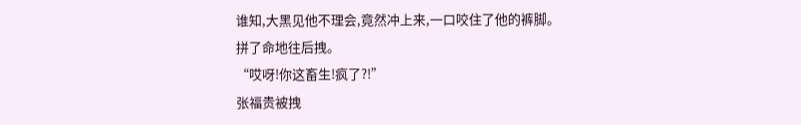谁知,大黑见他不理会,竟然冲上来,一口咬住了他的裤脚。
拼了命地往后拽。
“哎呀!你这畜生!疯了?!”
张福贵被拽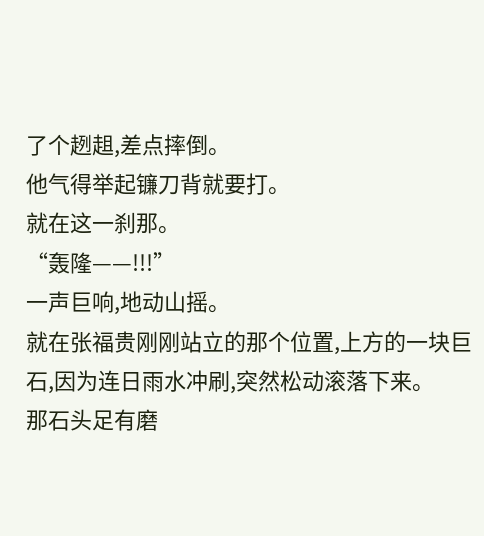了个趔趄,差点摔倒。
他气得举起镰刀背就要打。
就在这一刹那。
“轰隆——!!!”
一声巨响,地动山摇。
就在张福贵刚刚站立的那个位置,上方的一块巨石,因为连日雨水冲刷,突然松动滚落下来。
那石头足有磨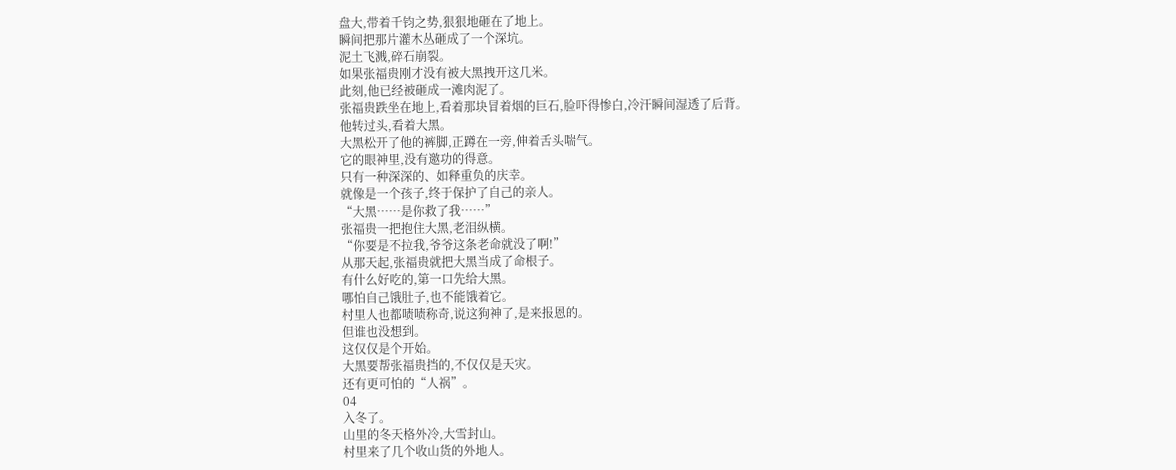盘大,带着千钧之势,狠狠地砸在了地上。
瞬间把那片灌木丛砸成了一个深坑。
泥土飞溅,碎石崩裂。
如果张福贵刚才没有被大黑拽开这几米。
此刻,他已经被砸成一滩肉泥了。
张福贵跌坐在地上,看着那块冒着烟的巨石,脸吓得惨白,冷汗瞬间湿透了后背。
他转过头,看着大黑。
大黑松开了他的裤脚,正蹲在一旁,伸着舌头喘气。
它的眼神里,没有邀功的得意。
只有一种深深的、如释重负的庆幸。
就像是一个孩子,终于保护了自己的亲人。
“大黑……是你救了我……”
张福贵一把抱住大黑,老泪纵横。
“你要是不拉我,爷爷这条老命就没了啊!”
从那天起,张福贵就把大黑当成了命根子。
有什么好吃的,第一口先给大黑。
哪怕自己饿肚子,也不能饿着它。
村里人也都啧啧称奇,说这狗神了,是来报恩的。
但谁也没想到。
这仅仅是个开始。
大黑要帮张福贵挡的,不仅仅是天灾。
还有更可怕的“人祸”。
04
入冬了。
山里的冬天格外冷,大雪封山。
村里来了几个收山货的外地人。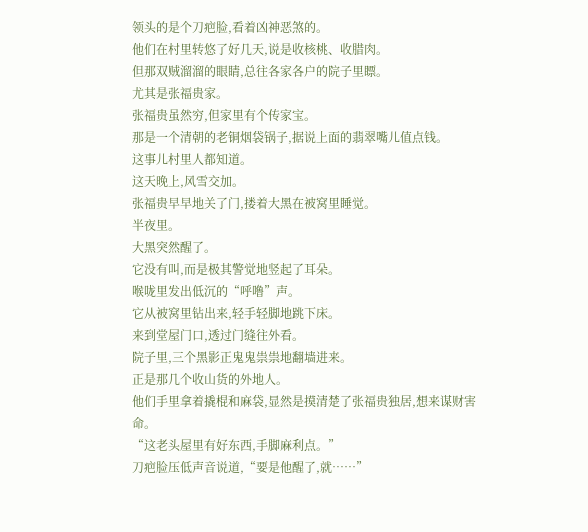领头的是个刀疤脸,看着凶神恶煞的。
他们在村里转悠了好几天,说是收核桃、收腊肉。
但那双贼溜溜的眼睛,总往各家各户的院子里瞟。
尤其是张福贵家。
张福贵虽然穷,但家里有个传家宝。
那是一个清朝的老铜烟袋锅子,据说上面的翡翠嘴儿值点钱。
这事儿村里人都知道。
这天晚上,风雪交加。
张福贵早早地关了门,搂着大黑在被窝里睡觉。
半夜里。
大黑突然醒了。
它没有叫,而是极其警觉地竖起了耳朵。
喉咙里发出低沉的“呼噜”声。
它从被窝里钻出来,轻手轻脚地跳下床。
来到堂屋门口,透过门缝往外看。
院子里,三个黑影正鬼鬼祟祟地翻墙进来。
正是那几个收山货的外地人。
他们手里拿着撬棍和麻袋,显然是摸清楚了张福贵独居,想来谋财害命。
“这老头屋里有好东西,手脚麻利点。”
刀疤脸压低声音说道,“要是他醒了,就……”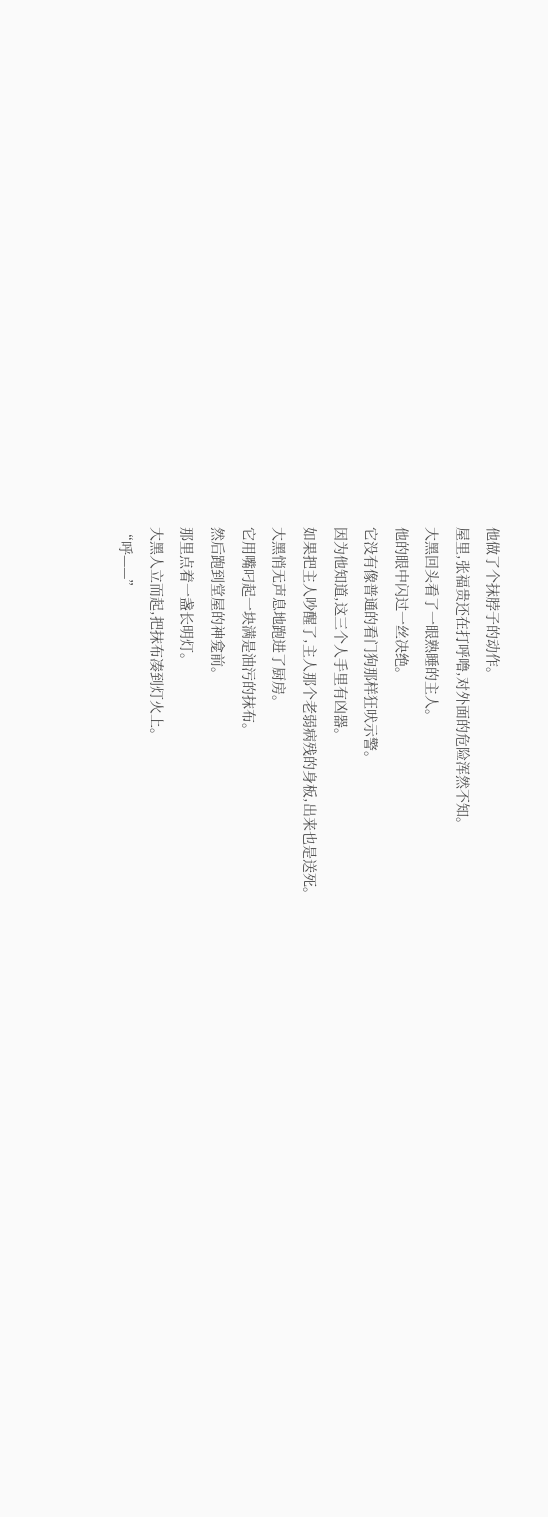他做了个抹脖子的动作。
屋里,张福贵还在打呼噜,对外面的危险浑然不知。
大黑回头看了一眼熟睡的主人。
他的眼中闪过一丝决绝。
它没有像普通的看门狗那样狂吠示警。
因为他知道,这三个人手里有凶器。
如果把主人吵醒了,主人那个老弱病残的身板,出来也是送死。
大黑悄无声息地跑进了厨房。
它用嘴叼起一块满是油污的抹布。
然后跑到堂屋的神龛前。
那里点着一盏长明灯。
大黑人立而起,把抹布凑到灯火上。
“呼——”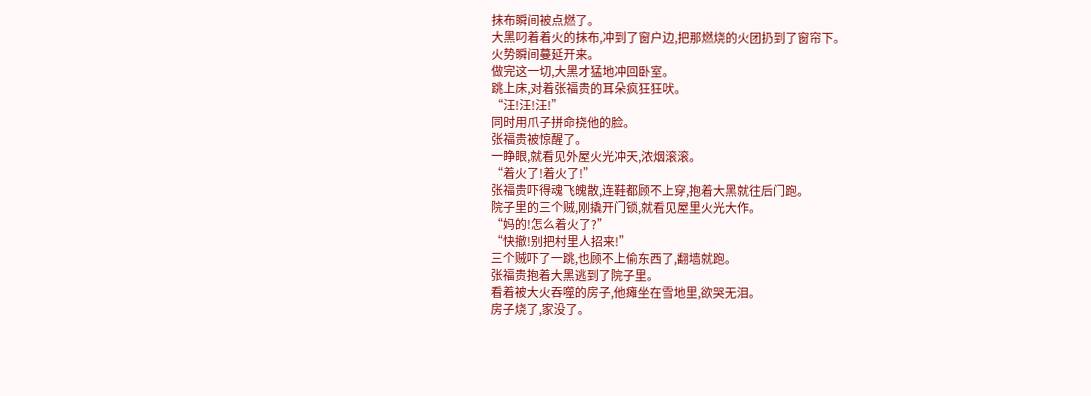抹布瞬间被点燃了。
大黑叼着着火的抹布,冲到了窗户边,把那燃烧的火团扔到了窗帘下。
火势瞬间蔓延开来。
做完这一切,大黑才猛地冲回卧室。
跳上床,对着张福贵的耳朵疯狂狂吠。
“汪!汪!汪!”
同时用爪子拼命挠他的脸。
张福贵被惊醒了。
一睁眼,就看见外屋火光冲天,浓烟滚滚。
“着火了!着火了!”
张福贵吓得魂飞魄散,连鞋都顾不上穿,抱着大黑就往后门跑。
院子里的三个贼,刚撬开门锁,就看见屋里火光大作。
“妈的!怎么着火了?”
“快撤!别把村里人招来!”
三个贼吓了一跳,也顾不上偷东西了,翻墙就跑。
张福贵抱着大黑逃到了院子里。
看着被大火吞噬的房子,他瘫坐在雪地里,欲哭无泪。
房子烧了,家没了。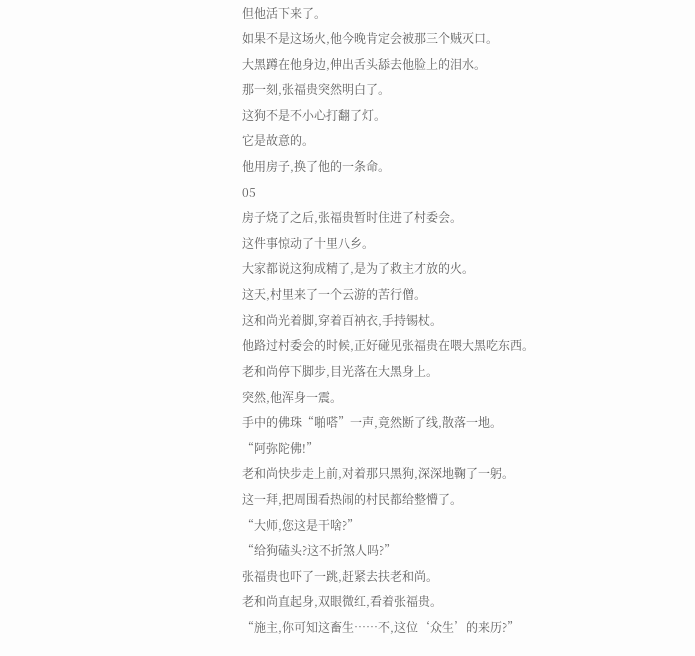但他活下来了。
如果不是这场火,他今晚肯定会被那三个贼灭口。
大黑蹲在他身边,伸出舌头舔去他脸上的泪水。
那一刻,张福贵突然明白了。
这狗不是不小心打翻了灯。
它是故意的。
他用房子,换了他的一条命。
05
房子烧了之后,张福贵暂时住进了村委会。
这件事惊动了十里八乡。
大家都说这狗成精了,是为了救主才放的火。
这天,村里来了一个云游的苦行僧。
这和尚光着脚,穿着百衲衣,手持锡杖。
他路过村委会的时候,正好碰见张福贵在喂大黑吃东西。
老和尚停下脚步,目光落在大黑身上。
突然,他浑身一震。
手中的佛珠“啪嗒”一声,竟然断了线,散落一地。
“阿弥陀佛!”
老和尚快步走上前,对着那只黑狗,深深地鞠了一躬。
这一拜,把周围看热闹的村民都给整懵了。
“大师,您这是干啥?”
“给狗磕头?这不折煞人吗?”
张福贵也吓了一跳,赶紧去扶老和尚。
老和尚直起身,双眼微红,看着张福贵。
“施主,你可知这畜生……不,这位‘众生’的来历?”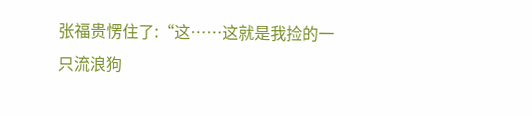张福贵愣住了:“这……这就是我捡的一只流浪狗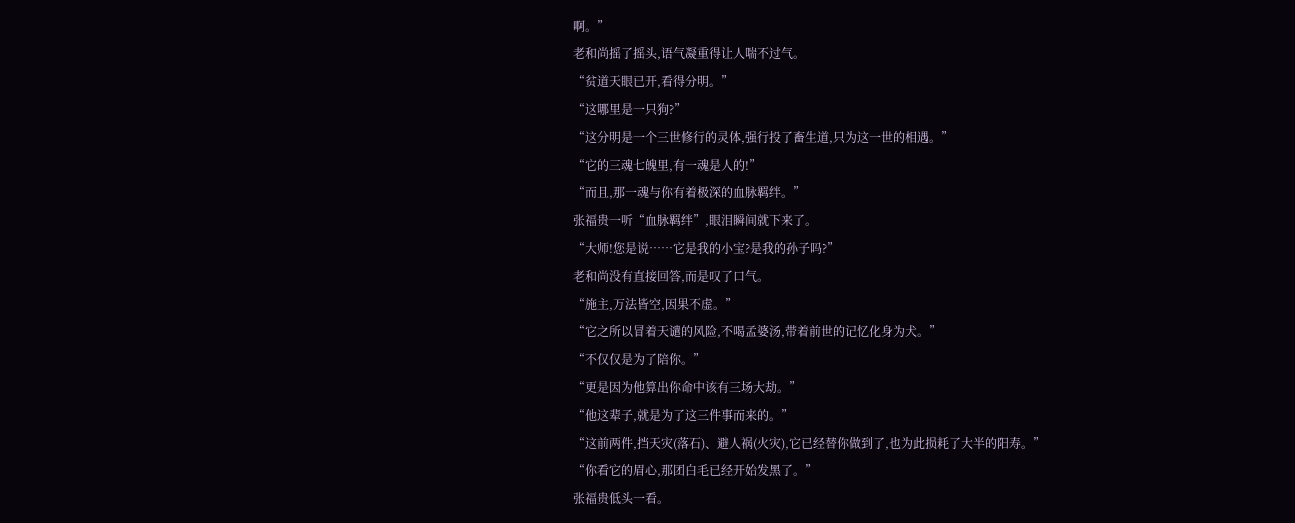啊。”
老和尚摇了摇头,语气凝重得让人喘不过气。
“贫道天眼已开,看得分明。”
“这哪里是一只狗?”
“这分明是一个三世修行的灵体,强行投了畜生道,只为这一世的相遇。”
“它的三魂七魄里,有一魂是人的!”
“而且,那一魂与你有着极深的血脉羁绊。”
张福贵一听“血脉羁绊”,眼泪瞬间就下来了。
“大师!您是说……它是我的小宝?是我的孙子吗?”
老和尚没有直接回答,而是叹了口气。
“施主,万法皆空,因果不虚。”
“它之所以冒着天谴的风险,不喝孟婆汤,带着前世的记忆化身为犬。”
“不仅仅是为了陪你。”
“更是因为他算出你命中该有三场大劫。”
“他这辈子,就是为了这三件事而来的。”
“这前两件,挡天灾(落石)、避人祸(火灾),它已经替你做到了,也为此损耗了大半的阳寿。”
“你看它的眉心,那团白毛已经开始发黑了。”
张福贵低头一看。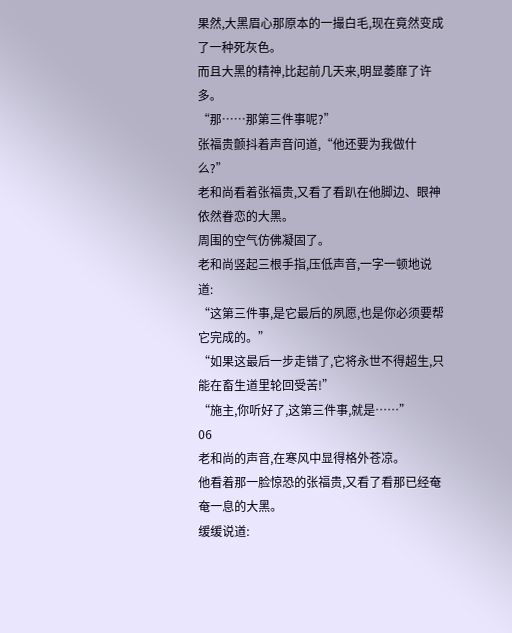果然,大黑眉心那原本的一撮白毛,现在竟然变成了一种死灰色。
而且大黑的精神,比起前几天来,明显萎靡了许多。
“那……那第三件事呢?”
张福贵颤抖着声音问道,“他还要为我做什么?”
老和尚看着张福贵,又看了看趴在他脚边、眼神依然眷恋的大黑。
周围的空气仿佛凝固了。
老和尚竖起三根手指,压低声音,一字一顿地说道:
“这第三件事,是它最后的夙愿,也是你必须要帮它完成的。”
“如果这最后一步走错了,它将永世不得超生,只能在畜生道里轮回受苦!”
“施主,你听好了,这第三件事,就是……”
06
老和尚的声音,在寒风中显得格外苍凉。
他看着那一脸惊恐的张福贵,又看了看那已经奄奄一息的大黑。
缓缓说道: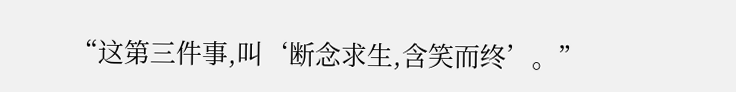“这第三件事,叫‘断念求生,含笑而终’。”